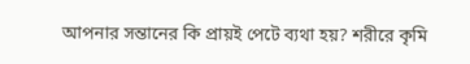আপনার সন্তানের কি প্রায়ই পেটে ব্যথা হয়? শরীরে কৃমি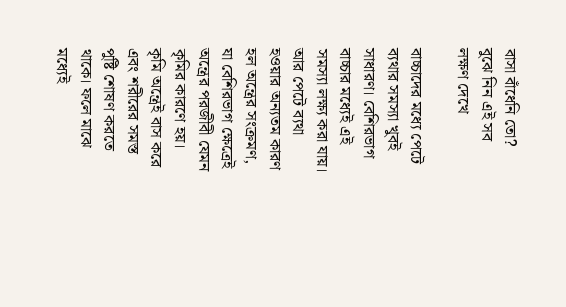বাসা বাঁধেনি তো? বুঝে নিন এই সব লক্ষণ দেখে

বাচ্চাদের মধ্যে পেটে ব্যথার সমস্যা খুবই সাধারণ। বেশিরভাগ বাচ্চার মধ্যেই এই সমস্যা লক্ষ্য করা যায়। আর পেটে ব্যথা হওয়ার অন্যতম কারণ হল অন্ত্রের সংক্রমণ, যা বেশিরভাগ ক্ষেত্রেই অন্ত্রের পরজীবী যেমন কৃমির কারণে হয়। কৃমি অন্ত্রেই বাস করে এবং শরীরের সমস্ত পুষ্টি শোষণ করতে থাকে। ফলে মাঝে মধ্যেই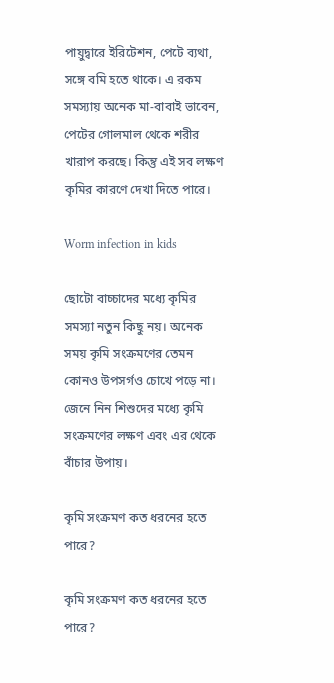পায়ুদ্বারে ইরিটেশন, পেটে ব্যথা, সঙ্গে বমি হতে থাকে। এ রকম সমস্যায় অনেক মা-বাবাই ভাবেন, পেটের গোলমাল থেকে শরীর খারাপ করছে। কিন্তু এই সব লক্ষণ কৃমির কারণে দেখা দিতে পারে।

Worm infection in kids

ছোটো বাচ্চাদের মধ্যে কৃমির সমস্যা নতুন কিছু নয়। অনেক সময় কৃমি সংক্রমণের তেমন কোনও উপসর্গও চোখে পড়ে না। জেনে নিন শিশুদের মধ্যে কৃমি সংক্রমণের লক্ষণ এবং এর থেকে বাঁচার উপায়।

কৃমি সংক্রমণ কত ধরনের হতে পারে?

কৃমি সংক্রমণ কত ধরনের হতে পারে?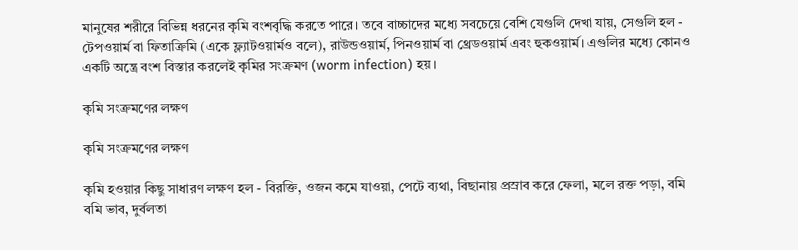মানুষের শরীরে বিভিন্ন ধরনের কৃমি বংশবৃদ্ধি করতে পারে। তবে বাচ্চাদের মধ্যে সবচেয়ে বেশি যেগুলি দেখা যায়, সেগুলি হল - টেপওয়ার্ম বা ফিতাক্রিমি (একে ফ্ল্যাটওয়ার্মও বলে), রাউন্ডওয়ার্ম, পিনওয়ার্ম বা থ্রেডওয়ার্ম এবং হুকওয়ার্ম। এগুলির মধ্যে কোনও একটি অন্ত্রে বংশ বিস্তার করলেই কৃমির সংক্রমণ (worm infection) হয়।

কৃমি সংক্রমণের লক্ষণ

কৃমি সংক্রমণের লক্ষণ

কৃমি হওয়ার কিছু সাধারণ লক্ষণ হল - বিরক্তি, ওজন কমে যাওয়া, পেটে ব্যথা, বিছানায় প্রস্রাব করে ফেলা, মলে রক্ত পড়া, বমি বমি ভাব, দুর্বলতা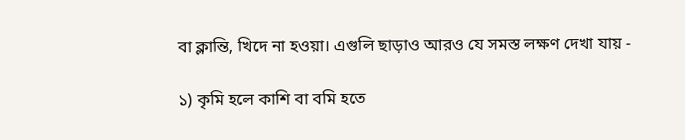বা ক্লান্তি, খিদে না হওয়া। এগুলি ছাড়াও আরও যে সমস্ত লক্ষণ দেখা যায় -

১) কৃমি হলে কাশি বা বমি হতে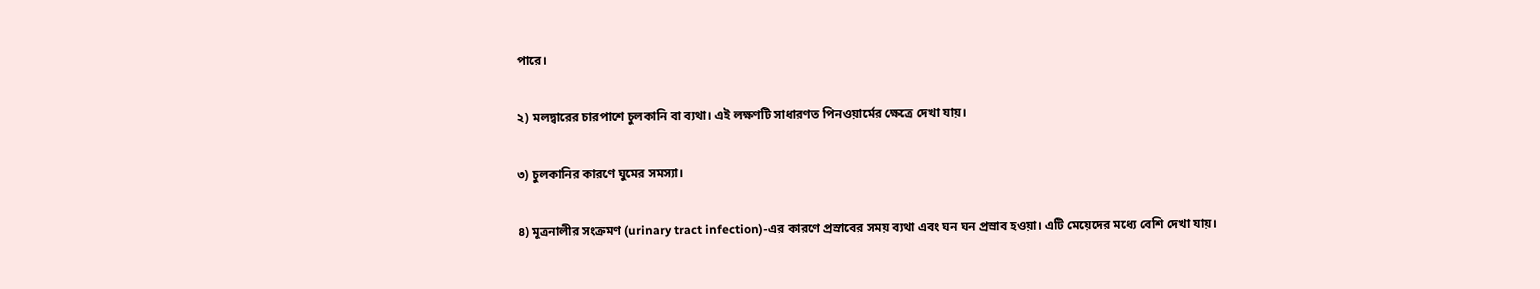পারে।

২) মলদ্বারের চারপাশে চুলকানি বা ব্যথা। এই লক্ষণটি সাধারণত পিনওয়ার্মের ক্ষেত্রে দেখা যায়।

৩) চুলকানির কারণে ঘুমের সমস্যা।

৪) মূত্রনালীর সংক্রমণ (urinary tract infection)-এর কারণে প্রস্রাবের সময় ব্যথা এবং ঘন ঘন প্রস্রাব হওয়া। এটি মেয়েদের মধ্যে বেশি দেখা যায়।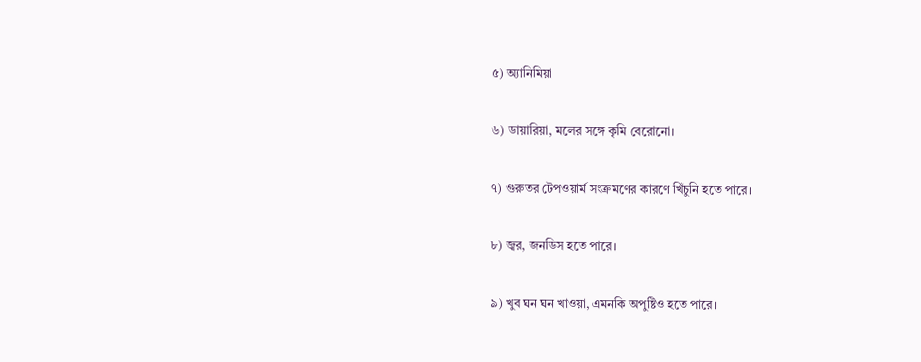৫) অ্যানিমিয়া

৬) ডায়ারিয়া, মলের সঙ্গে কৃমি বেরোনো।

৭) গুরুতর টেপওয়ার্ম সংক্রমণের কারণে খিঁচুনি হতে পারে।

৮) জ্বর, জনডিস হতে পারে।

৯) খুব ঘন ঘন খাওয়া, এমনকি অপুষ্টিও হতে পারে।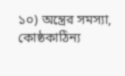১০) অন্ত্রের সমস্যা, কোষ্ঠকাঠিন্য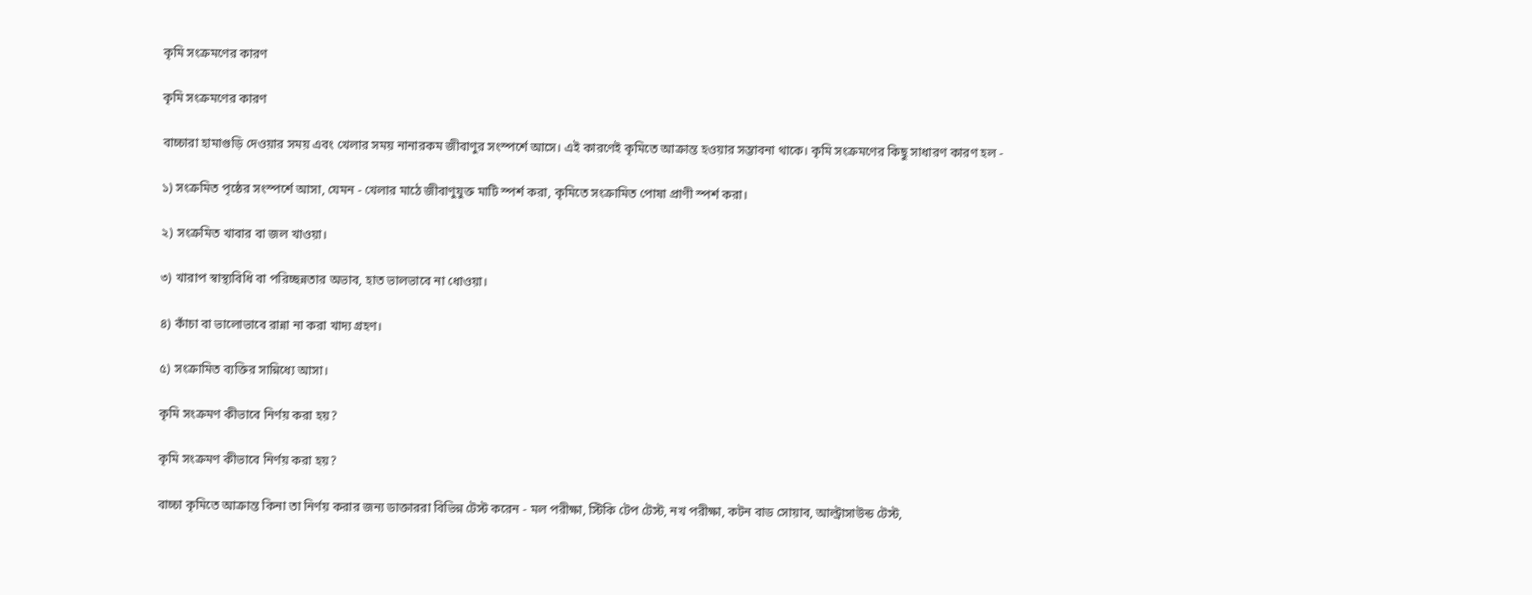কৃমি সংক্রমণের কারণ

কৃমি সংক্রমণের কারণ

বাচ্চারা হামাগুড়ি দেওয়ার সময় এবং খেলার সময় নানারকম জীবাণুর সংস্পর্শে আসে। এই কারণেই কৃমিতে আক্রান্ত হওয়ার সম্ভাবনা থাকে। কৃমি সংক্রমণের কিছু সাধারণ কারণ হল -

১) সংক্রমিত পৃষ্ঠের সংস্পর্শে আসা, যেমন - খেলার মাঠে জীবাণুযুক্ত মাটি স্পর্শ করা, কৃমিতে সংক্রামিত পোষা প্রাণী স্পর্শ করা।

২) সংক্রমিত খাবার বা জল খাওয়া।

৩) খারাপ স্বাস্থ্যবিধি বা পরিচ্ছন্নতার অভাব, হাত ভালভাবে না ধোওয়া।

৪) কাঁচা বা ভালোভাবে রান্না না করা খাদ্য গ্রহণ।

৫) সংক্রামিত ব্যক্তির সান্নিধ্যে আসা।

কৃমি সংক্রমণ কীভাবে নির্ণয় করা হয়?

কৃমি সংক্রমণ কীভাবে নির্ণয় করা হয়?

বাচ্চা কৃমিতে আক্রান্ত কিনা তা নির্ণয় করার জন্য ডাক্তাররা বিভিন্ন টেস্ট করেন - মল পরীক্ষা, স্টিকি টেপ টেস্ট, নখ পরীক্ষা, কটন বাড সোয়াব, আল্ট্রাসাউন্ড টেস্ট,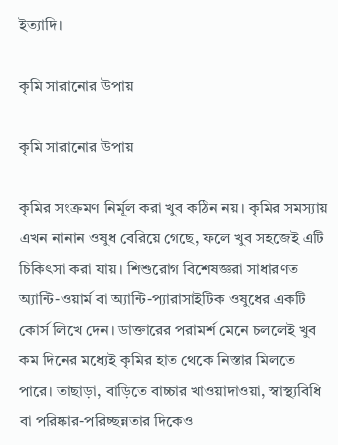ইত্যাদি।

কৃমি সারানোর উপায়

কৃমি সারানোর উপায়

কৃমির সংক্রমণ নির্মূল করা খুব কঠিন নয়। কৃমির সমস্যায় এখন নানান ওষুধ বেরিয়ে গেছে, ফলে খুব সহজেই এটি চিকিৎসা করা যায়। শিশুরোগ বিশেষজ্ঞরা সাধারণত অ্যান্টি-ওয়ার্ম বা অ্যান্টি-প্যারাসাইটিক ওষুধের একটি কোর্স লিখে দেন। ডাক্তারের পরামর্শ মেনে চললেই খুব কম দিনের মধ্যেই কৃমির হাত থেকে নিস্তার মিলতে পারে। তাছাড়া, বাড়িতে বাচ্চার খাওয়াদাওয়া, স্বাস্থ্যবিধি বা পরিষ্কার-পরিচ্ছন্নতার দিকেও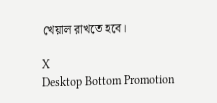খেয়াল রাখতে হবে।

X
Desktop Bottom Promotion